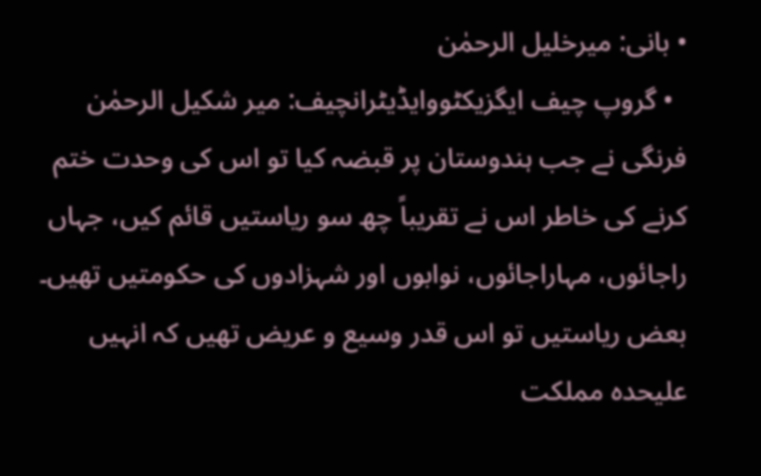• بانی: میرخلیل الرحمٰن
  • گروپ چیف ایگزیکٹووایڈیٹرانچیف: میر شکیل الرحمٰن
فرنگی نے جب ہندوستان پر قبضہ کیا تو اس کی وحدت ختم کرنے کی خاطر اس نے تقریباً چھ سو ریاستیں قائم کیں، جہاں راجائوں، مہاراجائوں، نوابوں اور شہزادوں کی حکومتیں تھیں۔ بعض ریاستیں تو اس قدر وسیع و عریض تھیں کہ انہیں علیحدہ مملکت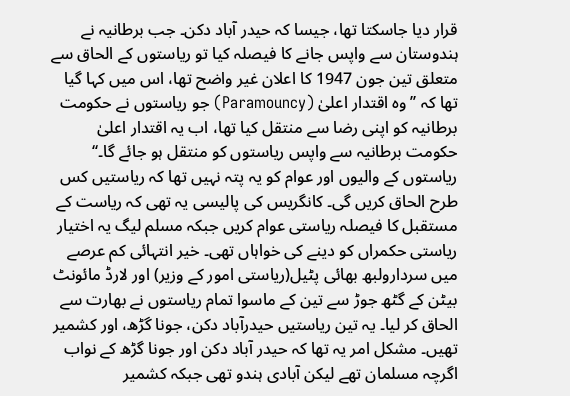قرار دیا جاسکتا تھا، جیسا کہ حیدر آباد دکن۔ جب برطانیہ نے ہندوستان سے واپس جانے کا فیصلہ کیا تو ریاستوں کے الحاق سے متعلق تین جون 1947 کا اعلان غیر واضح تھا، اس میں کہا گیا تھا کہ ’’وہ اقتدار اعلیٰ (Paramouncy) جو ریاستوں نے حکومت برطانیہ کو اپنی رضا سے منتقل کیا تھا، اب یہ اقتدار اعلیٰ حکومت برطانیہ سے واپس ریاستوں کو منتقل ہو جائے گا۔‘‘ ریاستوں کے والیوں اور عوام کو یہ پتہ نہیں تھا کہ ریاستیں کس طرح الحاق کریں گی۔ کانگریس کی پالیسی یہ تھی کہ ریاست کے مستقبل کا فیصلہ ریاستی عوام کریں جبکہ مسلم لیگ یہ اختیار ریاستی حکمراں کو دینے کی خواہاں تھی۔ خیر انتہائی کم عرصے میں سردارولبھ بھائی پٹیل(ریاستی امور کے وزیر) اور لارڈ مائونٹ بیٹن کے گٹھ جوڑ سے تین کے ماسوا تمام ریاستوں نے بھارت سے الحاق کر لیا۔ یہ تین ریاستیں حیدرآباد دکن، جونا گڑھ، اور کشمیر تھیں۔ مشکل امر یہ تھا کہ حیدر آباد دکن اور جونا گڑھ کے نواب اگرچہ مسلمان تھے لیکن آبادی ہندو تھی جبکہ کشمیر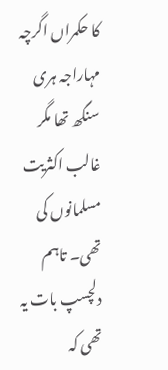کا حکمراں اگرچہ مہاراجہ ہری سنگھ تھا مگر غالب اکثریت مسلمانوں کی تھی۔ تاہم دلچسپ بات یہ تھی کہ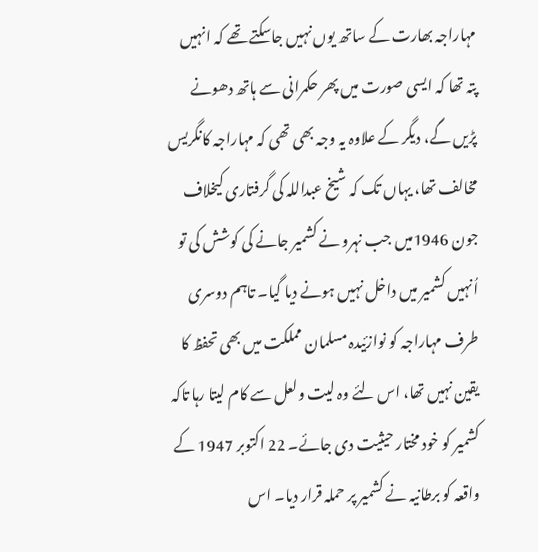مہاراجہ بھارت کے ساتھ یوں نہیں جاسکتے تھے کہ انہیں پتہ تھا کہ ایسی صورت میں پھر حکمرانی سے ہاتھ دھونے پڑیں گے، دیگر کے علاوہ یہ وجہ بھی تھی کہ مہاراجہ کانگریس مخالف تھا، یہاں تک کہ شیخ عبداللہ کی گرفتاری کیخلاف جون 1946میں جب نہرو نے کشمیر جانے کی کوشش کی تو اُنہیں کشمیر میں داخل نہیں ہونے دیا گیا۔ تاہم دوسری طرف مہاراجہ کو نوازئیدہ مسلمان مملکت میں بھی تحفظ کا یقین نہیں تھا، اس لئے وہ لیت ولعل سے کام لیتا رہا تاکہ کشمیر کو خود مختار حیثیت دی جائے۔ 22 اکتوبر 1947 کے واقعہ کو برطانیہ نے کشمیر پر حملہ قرار دیا۔ اس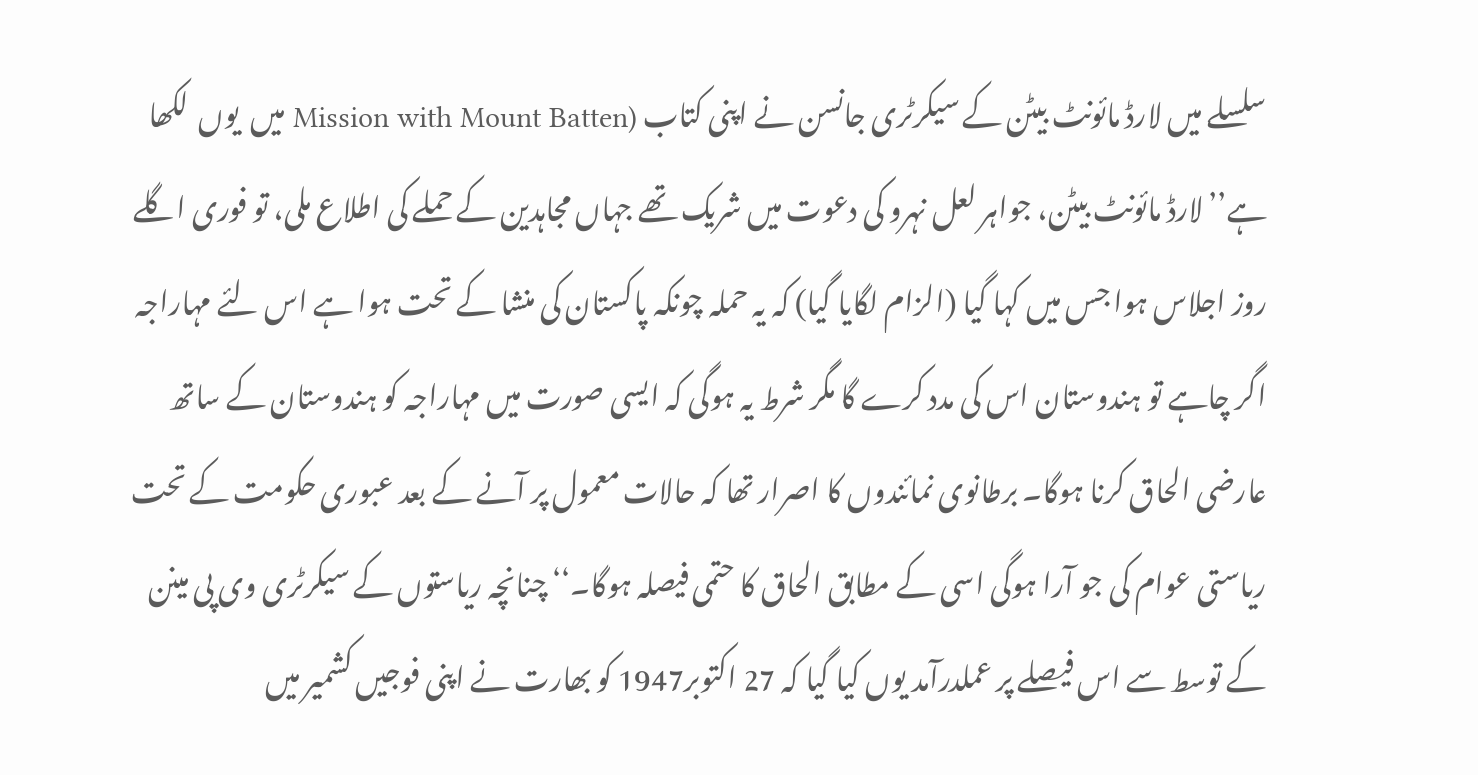سلسلے میں لارڈ مائونٹ بیٹن کے سیکرٹری جانسن نے اپنی کتاب (Mission with Mount Batten میں  یوں  لکھا ہے’’لارڈ مائونٹ بیٹن، جواہر لعل نہرو کی دعوت میں شریک تھے جہاں مجاہدین کے حملے کی اطلاع ملی، تو فوری اگلے روز اجلاس ہوا جس میں کہا گیا (الزام لگایا گیا) کہ یہ حملہ چونکہ پاکستان کی منشا کے تحت ہوا ہے اس لئے مہاراجہ اگر چاہے تو ہندوستان اس کی مدد کرے گا مگر شرط یہ ہوگی کہ ایسی صورت میں مہاراجہ کو ہندوستان کے ساتھ عارضی الحاق کرنا ہوگا۔ برطانوی نمائندوں کا اصرار تھا کہ حالات معمول پر آنے کے بعد عبوری حکومت کے تحت ریاستی عوام کی جو آرا ہوگی اسی کے مطابق الحاق کا حتمی فیصلہ ہوگا۔‘‘ چنانچہ ریاستوں کے سیکرٹری وی پی مینن کے توسط سے اس فیصلے پر عملدرآمد یوں کیا گیا کہ 27 اکتوبر1947 کو بھارت نے اپنی فوجیں کشمیر میں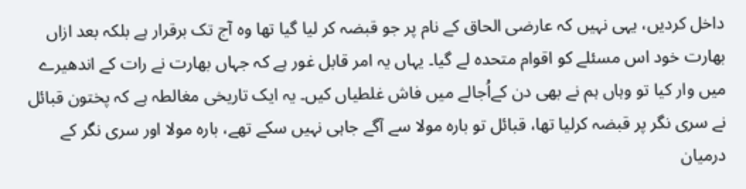داخل کردیں، یہی نہیں کہ عارضی الحاق کے نام پر جو قبضہ کر لیا گیا تھا وہ آج تک برقرار ہے بلکہ بعد ازاں بھارت خود اس مسئلے کو اقوام متحدہ لے گیا۔ یہاں یہ امر قابل غور ہے کہ جہاں بھارت نے رات کے اندھیرے میں وار کیا تو وہاں ہم نے بھی دن کےاُجالے میں فاش غلطیاں کیں۔ یہ ایک تاریخی مغالطہ ہے کہ پختون قبائل نے سری نگر پر قبضہ کرلیا تھا، قبائل تو بارہ مولا سے آگے جاہی نہیں سکے تھے، بارہ مولا اور سری نگر کے درمیان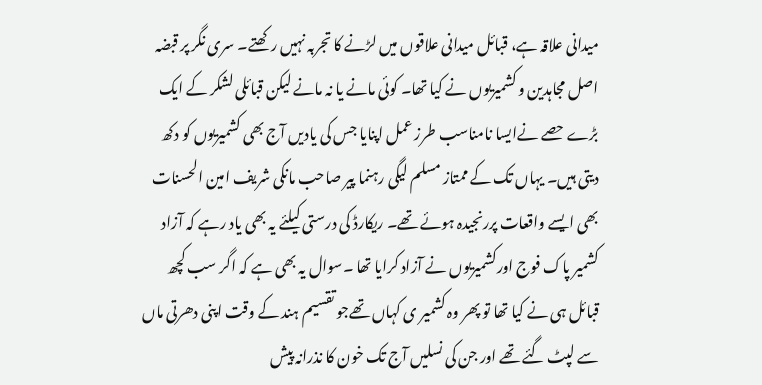میدانی علاقہ ہے، قبائل میدانی علاقوں میں لڑنے کا تجربہ نہیں رکھتے۔ سری نگر پر قبضہ اصل مجاہدین و کشمیریوں نے کیا تھا۔ کوئی مانے یا نہ مانے لیکن قبائلی لشکر کے ایک بڑے حصے نےایسا نامناسب طرز عمل اپنایا جس کی یادیں آج بھی کشمیریوں کو دکھ دیتی ہیں۔ یہاں تک کے ممتاز مسلم لیگی رہنما پیر صاحب مانکی شریف امین الحسنات بھی ایسے واقعات پررنجیدہ ہوئے تھے۔ ریکارڈ کی درستی کیلئے یہ بھی یاد رہے کہ آزاد کشمیر پاک فوج اورکشمیریوں نے آزاد کرایا تھا ۔سوال یہ بھی ہے کہ اگر سب کچھ قبائل ہی نے کیا تھا تو پھر وہ کشمیر ی کہاں تھےجو تقسیم ہند کے وقت اپنی دھرتی ماں سے لپٹ گئے تھے اور جن کی نسلیں آج تک خون کا نذرانہ پیش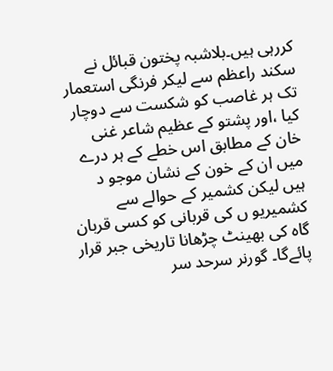کررہی ہیں۔بلاشبہ پختون قبائل نے سکند راعظم سے لیکر فرنگی استعمار تک ہر غاصب کو شکست سے دوچار کیا ،اور پشتو کے عظیم شاعر غنی خان کے مطابق اس خطے کے ہر درے میں ان کے خون کے نشان موجو د ہیں لیکن کشمیر کے حوالے سے کشمیریو ں کی قربانی کو کسی قربان گاہ کی بھینٹ چڑھانا تاریخی جبر قرار پائےگا۔ گورنر سرحد سر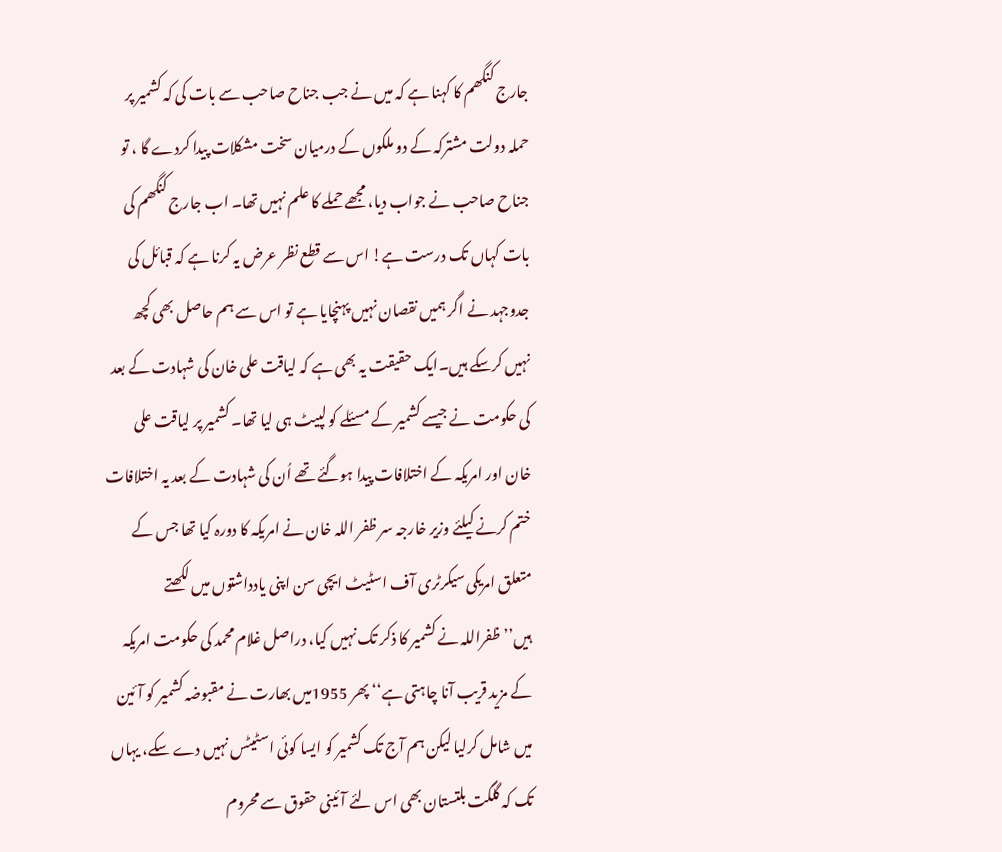جارج کنگھم کا کہنا ہے کہ میں نے جب جناح صاحب سے بات کی کہ کشمیر پر حملہ دولت مشترکہ کے دو ملکوں کے درمیان سخت مشکلات پیدا کردے گا ، تو جناح صاحب نے جواب دیا، مجھے حملے کا علم نہیں تھا۔ اب جارج کنگھم کی بات کہاں تک درست ہے! اس سے قطع نظر عرض یہ کرنا ہے کہ قبائل کی جدوجہد نے اگر ہمیں نقصان نہیں پہنچایا ہے تو اس سے ہم حاصل بھی کچھ نہیں کرسکے ہیں۔ایک حقیقت یہ بھی ہے کہ لیاقت علی خان کی شہادت کے بعد کی حکومت نے جیسے کشمیر کے مسئلے کو لپیٹ ہی لیا تھا۔ کشمیر پر لیاقت علی خان اور امریکہ کے اختلافات پیدا ہوگئے تھے اُن کی شہادت کے بعد یہ اختلافات ختم کرنے کیلئے وزیر خارجہ سر ظفر اللہ خان نے امریکہ کا دورہ کیا تھا جس کے متعلق امریکی سیکرٹری آف اسٹیٹ ایچی سن اپنی یادداشتوں میں لکھتے ہیں’’ظفراللہ نے کشمیر کا ذکر تک نہیں کیا، دراصل غلام محمد کی حکومت امریکہ کے مزید قریب آنا چاہتی ہے‘‘ پھر 1955میں بھارت نے مقبوضہ کشمیر کو آئین میں شامل کرلیا لیکن ہم آج تک کشمیر کو ایسا کوئی اسٹیٹس نہیں دے سکے، یہاں تک کہ گلگت بلتستان بھی اس لئے آئینی حقوق سے محروم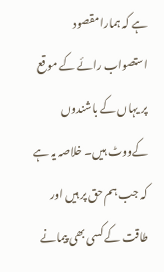ہے کہ ہمارا مقصود استصواب رائے کے موقع پر یہاں کے باشندوں کےووٹ ہیں۔ خلاصہ یہ ہے کہ جب ہم حق پر ہیں اور طاقت کے کسی بھی پیمانے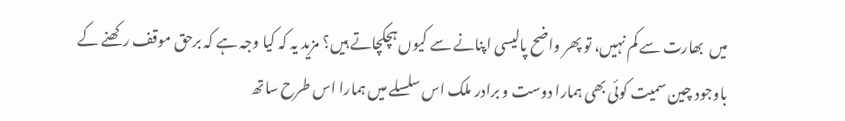میں  بھارت سے کم نہیں، تو پھر واضح پالیسی اپنانے سے کیوں ہچکچاتے ہیں؟ مزید یہ کہ کیا وجہ ہے کہ برحق موقف رکھنے کے باوجود چین سمیت کوئی بھی ہمارا دوست و برادر ملک اس سلسلے میں ہمارا اس طرح ساتھ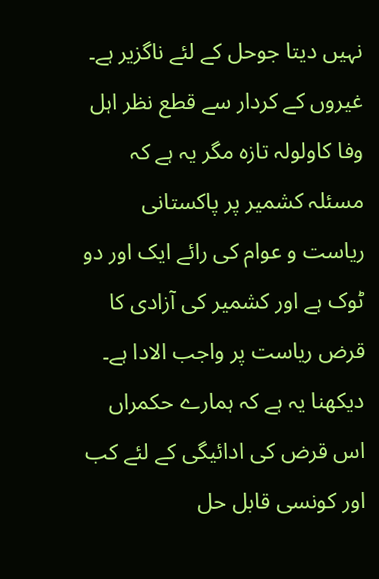نہیں دیتا جوحل کے لئے ناگزیر ہے۔ غیروں کے کردار سے قطع نظر اہل وفا کاولولہ تازہ مگر یہ ہے کہ مسئلہ کشمیر پر پاکستانی ریاست و عوام کی رائے ایک اور دو ٹوک ہے اور کشمیر کی آزادی کا قرض ریاست پر واجب الادا ہے۔ دیکھنا یہ ہے کہ ہمارے حکمراں اس قرض کی ادائیگی کے لئے کب اور کونسی قابل حل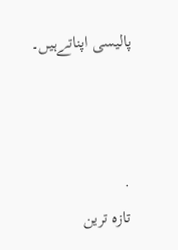پالیسی اپناتےہیں۔



.
تازہ ترین